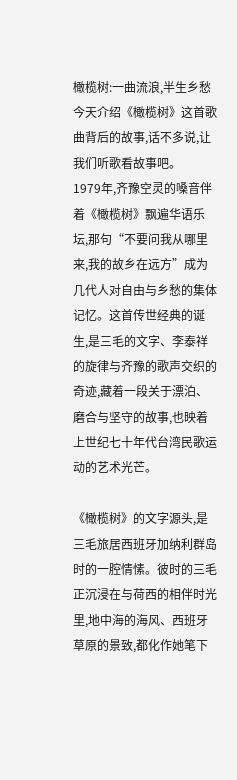橄榄树:一曲流浪,半生乡愁
今天介绍《橄榄树》这首歌曲背后的故事,话不多说,让我们听歌看故事吧。
1979年,齐豫空灵的嗓音伴着《橄榄树》飘遍华语乐坛,那句“不要问我从哪里来,我的故乡在远方”成为几代人对自由与乡愁的集体记忆。这首传世经典的诞生,是三毛的文字、李泰祥的旋律与齐豫的歌声交织的奇迹,藏着一段关于漂泊、磨合与坚守的故事,也映着上世纪七十年代台湾民歌运动的艺术光芒。

《橄榄树》的文字源头,是三毛旅居西班牙加纳利群岛时的一腔情愫。彼时的三毛正沉浸在与荷西的相伴时光里,地中海的海风、西班牙草原的景致,都化作她笔下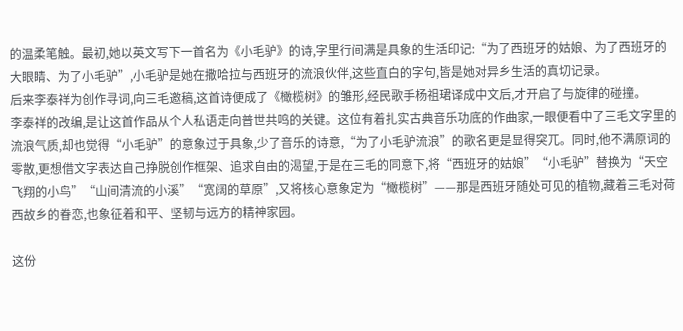的温柔笔触。最初,她以英文写下一首名为《小毛驴》的诗,字里行间满是具象的生活印记:“为了西班牙的姑娘、为了西班牙的大眼睛、为了小毛驴”,小毛驴是她在撒哈拉与西班牙的流浪伙伴,这些直白的字句,皆是她对异乡生活的真切记录。
后来李泰祥为创作寻词,向三毛邀稿,这首诗便成了《橄榄树》的雏形,经民歌手杨祖珺译成中文后,才开启了与旋律的碰撞。
李泰祥的改编,是让这首作品从个人私语走向普世共鸣的关键。这位有着扎实古典音乐功底的作曲家,一眼便看中了三毛文字里的流浪气质,却也觉得“小毛驴”的意象过于具象,少了音乐的诗意,“为了小毛驴流浪”的歌名更是显得突兀。同时,他不满原词的零散,更想借文字表达自己挣脱创作框架、追求自由的渴望,于是在三毛的同意下,将“西班牙的姑娘”“小毛驴”替换为“天空飞翔的小鸟”“山间清流的小溪”“宽阔的草原”,又将核心意象定为“橄榄树”——那是西班牙随处可见的植物,藏着三毛对荷西故乡的眷恋,也象征着和平、坚韧与远方的精神家园。

这份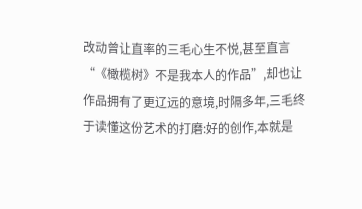改动曾让直率的三毛心生不悦,甚至直言“《橄榄树》不是我本人的作品”,却也让作品拥有了更辽远的意境,时隔多年,三毛终于读懂这份艺术的打磨:好的创作,本就是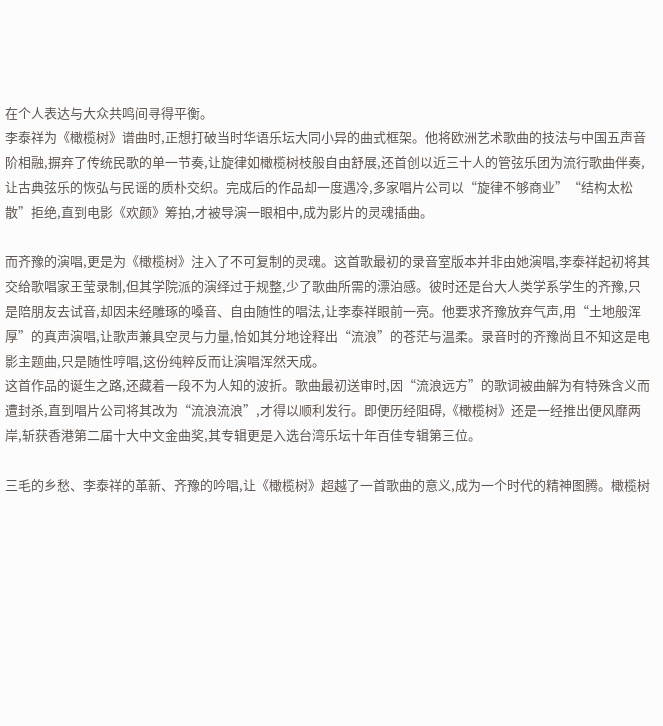在个人表达与大众共鸣间寻得平衡。
李泰祥为《橄榄树》谱曲时,正想打破当时华语乐坛大同小异的曲式框架。他将欧洲艺术歌曲的技法与中国五声音阶相融,摒弃了传统民歌的单一节奏,让旋律如橄榄树枝般自由舒展,还首创以近三十人的管弦乐团为流行歌曲伴奏,让古典弦乐的恢弘与民谣的质朴交织。完成后的作品却一度遇冷,多家唱片公司以“旋律不够商业”“结构太松散”拒绝,直到电影《欢颜》筹拍,才被导演一眼相中,成为影片的灵魂插曲。

而齐豫的演唱,更是为《橄榄树》注入了不可复制的灵魂。这首歌最初的录音室版本并非由她演唱,李泰祥起初将其交给歌唱家王莹录制,但其学院派的演绎过于规整,少了歌曲所需的漂泊感。彼时还是台大人类学系学生的齐豫,只是陪朋友去试音,却因未经雕琢的嗓音、自由随性的唱法,让李泰祥眼前一亮。他要求齐豫放弃气声,用“土地般浑厚”的真声演唱,让歌声兼具空灵与力量,恰如其分地诠释出“流浪”的苍茫与温柔。录音时的齐豫尚且不知这是电影主题曲,只是随性哼唱,这份纯粹反而让演唱浑然天成。
这首作品的诞生之路,还藏着一段不为人知的波折。歌曲最初送审时,因“流浪远方”的歌词被曲解为有特殊含义而遭封杀,直到唱片公司将其改为“流浪流浪”,才得以顺利发行。即便历经阻碍,《橄榄树》还是一经推出便风靡两岸,斩获香港第二届十大中文金曲奖,其专辑更是入选台湾乐坛十年百佳专辑第三位。

三毛的乡愁、李泰祥的革新、齐豫的吟唱,让《橄榄树》超越了一首歌曲的意义,成为一个时代的精神图腾。橄榄树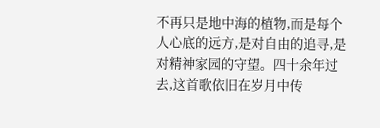不再只是地中海的植物,而是每个人心底的远方,是对自由的追寻,是对精神家园的守望。四十余年过去,这首歌依旧在岁月中传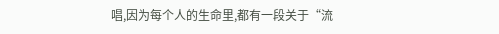唱,因为每个人的生命里,都有一段关于“流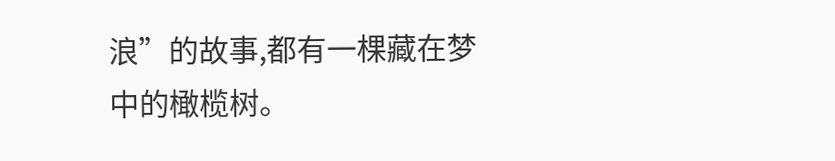浪”的故事,都有一棵藏在梦中的橄榄树。